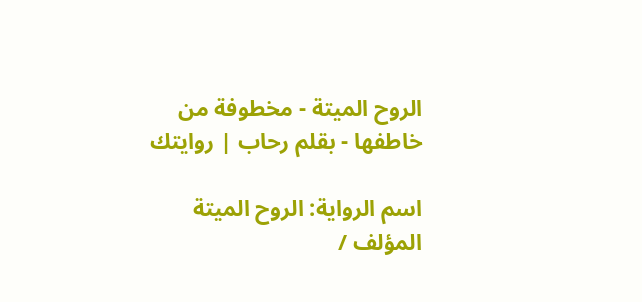الروح الميتة - مخطوفة من خاطفها - بقلم رحاب | روايتك

اسم الرواية: الروح الميتة
المؤلف /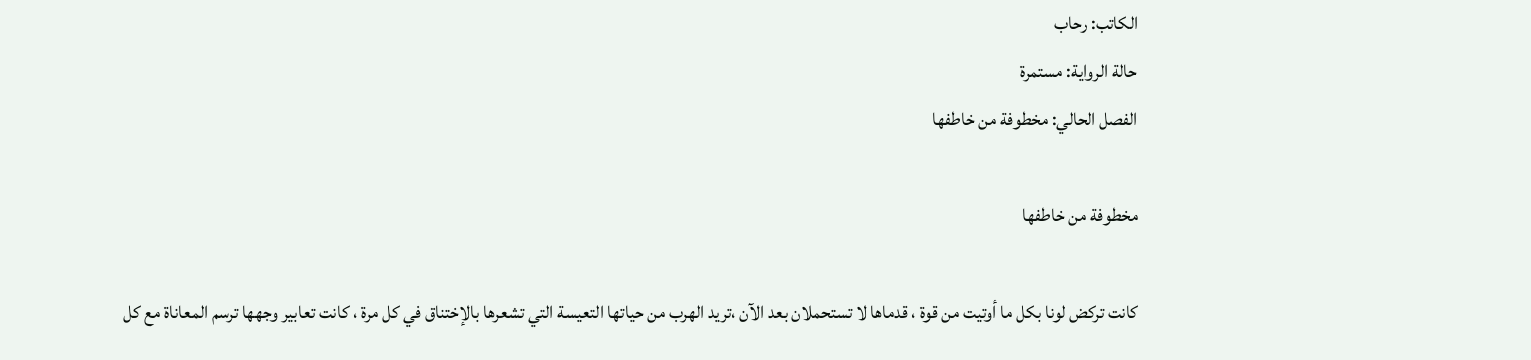الكاتب: رحاب
حالة الرواية: مستمرة
الفصل الحالي: مخطوفة من خاطفها

مخطوفة من خاطفها

كانت تركض لونا بكل ما أوتيت من قوة ، قدماها لا تستحملان بعد الآن ،تريد الهرب من حياتها التعيسة التي تشعرها بالإختناق في كل مرة ، كانت تعابير وجهها ترسم المعاناة مع كل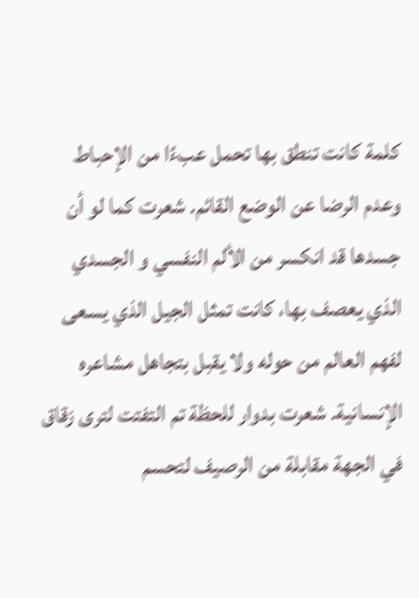كلمة كانت تنطق بها تحمل عبءًا من الإحباط وعدم الرضا عن الوضع القائم. شعرت كما لو أن جسدها قد انكسر من الألم النفسي و الجسدي الذي يعصف بها، كانت تمثل الجيل الذي يسعى لفهم العالم من حوله ولا يقبل بتجاهل مشاعره الإنسانية. شعرت بدوار للحظة تم التفتت لترى زقاق في الجهة مقابلة من الرصيف لتحسم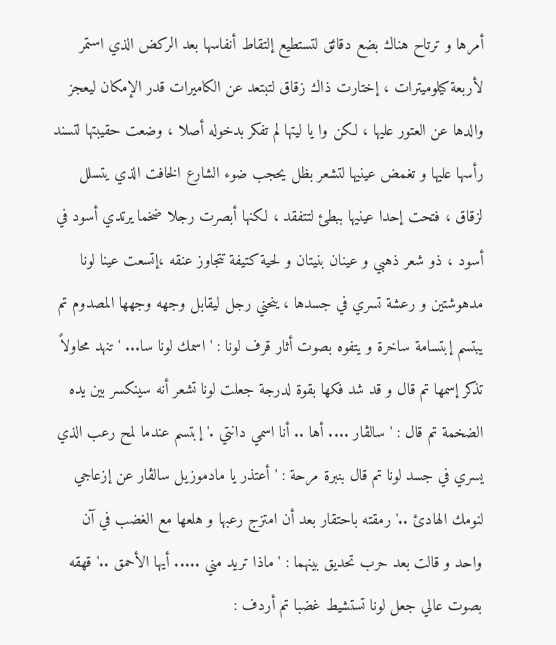أمرها و ترتاح هناك بضع دقائق لتستطيع إلتقاط أنفاسها بعد الركض الذي استمر لأربعة كيلوميترات ، إختارت ذاك زقاق لتبتعد عن الكاميرات قدر الإمكان ليعجز والدها عن العتور عليها ، لكن وا يا ليتها لم تفكر بدخوله أصلا ، وضعت حقيبتها لتسند رأسها عليها و تغمض عينيها لتشعر بظل يحجب ضوء الشارع الخافت الذي يتسلل لزقاق ، فتحت إحدا عينيها ببطئ لتتفقد ، لكنها أبصرت رجلا ضخما يرتدي أسود في أسود ، ذو شعر ذهبي و عينان بنيتان و لحية كتيفة تتجاوز عنقه ،إتسعت عينا لونا مدهوشتين و رعشة تسري في جسدها ، ينحني رجل ليقابل وجهه وجهها المصدوم تم يبتسم إبتسامة ساخرة و يتفوه بصوت أثار قرف لونا : ' اسمك لونا سا... ' تنهد محاولاً تذكر إسمها تم قال و قد شد فكها بقوة لدرجة جعلت لونا تشعر أنه سينكسر بين يده الضخمة تم قال : ' سالڤار .... أها .. أنا اسمي دانتي .' إبتسم عندما لمح رعب الذي يسري في جسد لونا تم قال بنبرة مرحة : ' أعتذر يا مادموزيل سالڤار عن إزعاجي لنومك الهادئ ..' رمقته باحتقار بعد أن امتزج رعبها و هلعها مع الغضب في آن واحد و قالت بعد حرب تحديق بينهما : ' ماذا تريد مني ..... أيها الأحمق ..' قهقه بصوت عالي جعل لونا تستشيط غضبا تم أردف :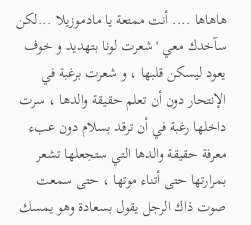هاهاها .... أنت ممتعة يا مادموزيلا ...لكن سآخدك معي ' شعرت لونا بتهديد و خوف يعود ليسكن قلبها ، و شعرت برغبة في الإنتحار دون أن تعلم حقيقة والدها ، سرت داخلها رغبة في أن ترقد بسلام دون عبء معرفة حقيقة والدها التي ستجعلها تشعر بمرارتها حتى أتناء موتها ، حتى سمعت صوت ذاك الرجل يقول بسعادة وهو يمسك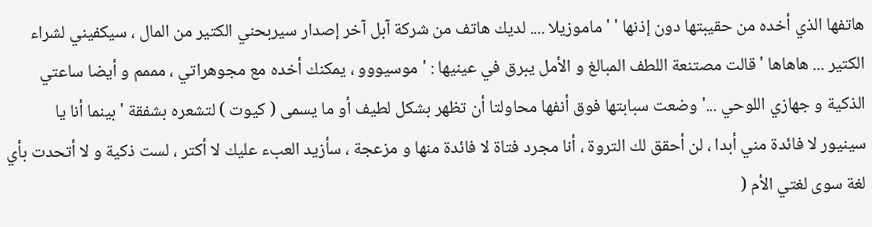هاتفها الذي أخده من حقيبتها دون إذنها ' ' ماموزيلا .... لديك هاتف من شركة آبل آخر إصدار سيربحني الكتير من المال ، سيكفيني لشراء الكتير ... هاهاها ' قالت مصتنعة اللطف المبالغ و الأمل يبرق في عينيها : ' موسيووو ، يمكنك أخده مع مجوهراتي ، مممم و أيضا ساعتي الذكية و جهازي اللوحي ...' وضعت سبابتها فوق أنفها محاولتا أن تظهر بشكل لطيف أو ما يسمى ( كيوت ) لتشعره بشفقة ' بينما أنا يا سينيور لا فائدة مني أبدا ، لن أحقق لك التروة ، أنا مجرد فتاة لا فائدة منها و مزعجة ، سأزيد العبء عليك لا أكتر ، لست ذكية و لا أتحدت بأي لغة سوى لغتي الأم (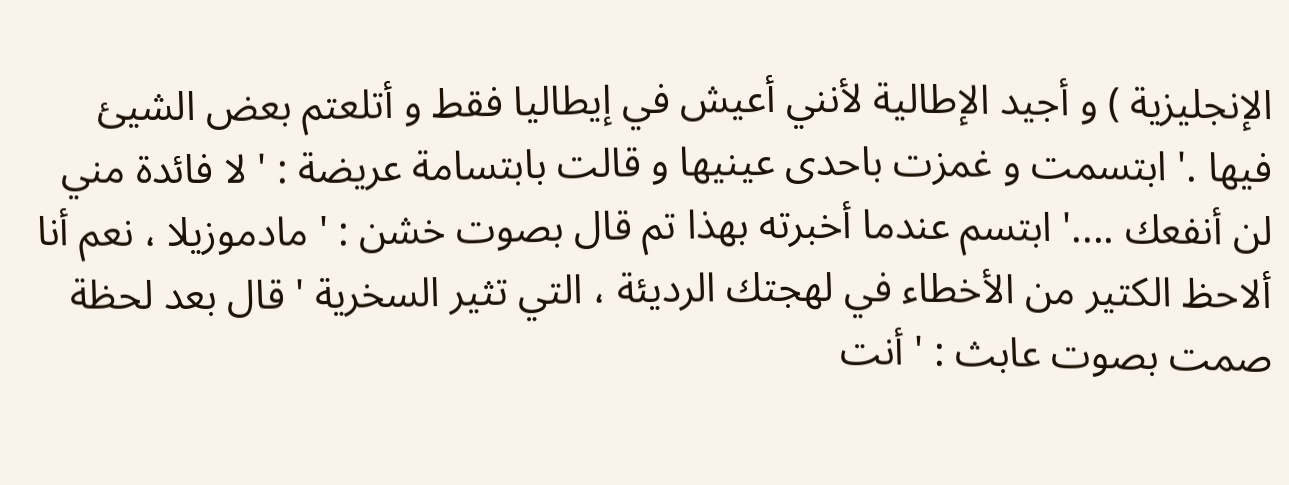الإنجليزية ) و أجيد الإطالية لأنني أعيش في إيطاليا فقط و أتلعتم بعض الشيئ فيها .' ابتسمت و غمزت باحدى عينيها و قالت بابتسامة عريضة : ' لا فائدة مني لن أنفعك ....' ابتسم عندما أخبرته بهذا تم قال بصوت خشن : ' مادموزيلا ، نعم أنا ألاحظ الكتير من الأخطاء في لهجتك الرديئة ، التي تثير السخرية ' قال بعد لحظة صمت بصوت عابث : ' أنت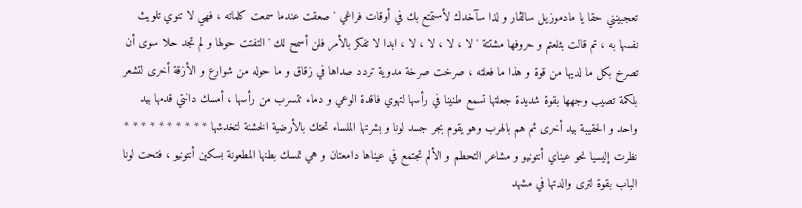تعجبينني حقا يا مادموزيل سالڤار و لذا سآخدك لأستمتع بك في أوقات فراغي ' صعقت عندما سمعت كلماته ، فهي لا تنوي تلويث نفسها به ، تم قالت بثلعتم و حروفها مشتتة ' لا ، لا ، لا ، لا ، ابدا لا تفكر بالأمر فلن أسمح لك ' التفتت حولها و لم تجد حلا سوى أن تصرخ بكل ما لديها من قوة و هذا ما فعلته ، صرخت صرخة مدوية تردد صداها في زقاق و ما حوله من شوارع و الأزقة أخرى لتشعر بلكمة تصيب وجهها بقوة شديدة جعلتها تسمع طنينا في رأسها لتهوي فاقدة الوعي و دماء تتسرب من رأسها ، أمسك دانتي قدمها بيد واحد و الحقيبة بيد أخرى ثم هم بالهرب وهو يقوم بجر جسد لونا و بشرتها الملساء تحتك بالأرضية الخشنة لتخدشها * * * * * * * * * * نظرت إليسيا نحو عيناي أنتونيو و مشاعر التحطم و الألم تجتمع في عيناها دامعتان و هي تمسك بطنها المطعونة بسكين أنتونيو ، فتحت لونا الباب بقوة لترى والدتها في مشهد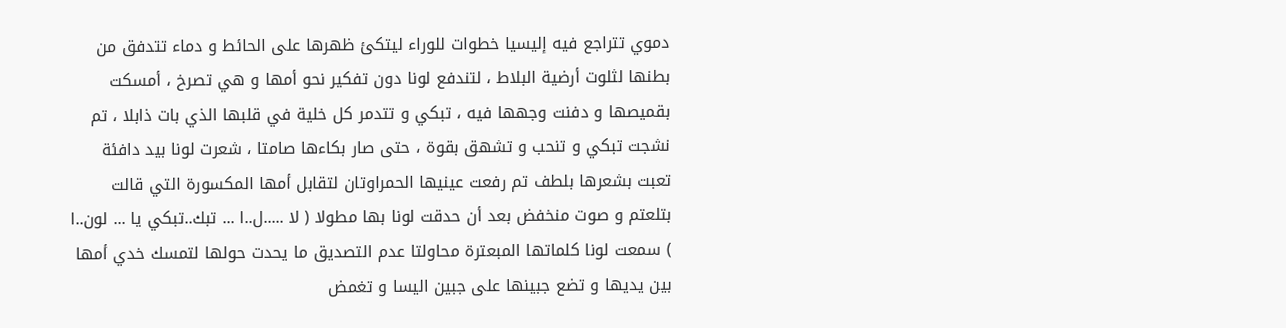دموي تتراجع فيه إليسيا خطوات للوراء ليتكئ ظهرها على الحائط و دماء تتدفق من بطنها لثلوت أرضية البلاط ، لتندفع لونا دون تفكير نحو أمها و هي تصرخ ، أمسكت بقميصها و دفنت وجهها فيه ، تبكي و تتدمر كل خلية في قلبها الذي بات ذابلا ، تم نشجت تبكي و تنحب و تشهق بقوة ، حتى صار بكاءها صامتا ، شعرت لونا بيد دافئة تعبت بشعرها بلطف تم رفعت عينيها الحمراوتان لتقابل أمها المكسورة التي قالت بتلعتم و صوت منخفض بعد أن حدقت لونا بها مطولا ( لا .....ل..ا ... تبك..تبكي يا ... لون..ا ) سمعت لونا كلماتها المبعترة محاولتا عدم التصديق ما يحدت حولها لتمسك خدي أمها بين يديها و تضع جبينها على جبين اليسا و تغمض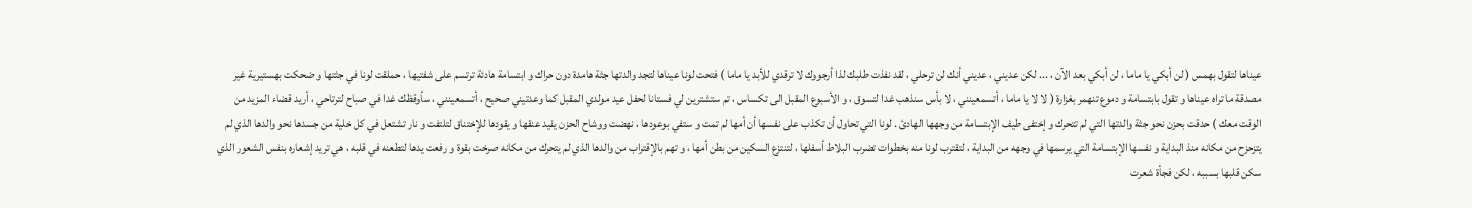عيناها لتقول بهمس ( لن أبكي يا ماما ، لن أبكي بعد الآن ، ... لكن عديني ، عديني أنك لن ترحلي ، لقد نفذت طلبك لذا أرجووك لا ترقدي للأبد يا ماما ) فتحت لونا عيناها لتجد والدتها جثة هامدة دون حراك و ابتسامة هادئة ترتسم على شفتيها ، حملقت لونا في جثتها و ضحكت بهستيرية غير مصدقة ما تراه عيناها و تقول بابتسامة و دموع تنهمر بغزارة ( لا لا يا ماما ، أتسمعينني ، لا بأس سنذهب غدا لتسوق ، و الأسبوع المقبل الى تكساس ، تم ستشترين لي فستانا لحفل عيد مولدي المقبل كما وعدتيني صحيح ، أتسمعينني ، سأوقظك غدا في صباح لترتاحي ، أريد قضاء المزيد من الوقت معك ) حدقت بحزن نحو جثة والدتها التي لم تتحرك و إختفى طيف الإبتسامة من وجهها الهادئ . لونا التي تحاول أن تكذب على نفسها أن أمها لم تمت و ستفي بوعودها ، نهضت ووشاح الحزن يقيد عنقها و يقودها للإختناق لتلتفت و نار تشتعل في كل خلية من جسدها نحو والدها الذي لم يتزحزح من مكانه منذ البداية و نفسها الإبتسامة التي يرسمها في وجهه من البداية ، لتقترب لونا منه بخطوات تضرب البلاط أسفلها ، لتنتزع السكين من بطن أمها ، و تهم بالإقتراب من والدها الذي لم يتحرك من مكانه صرخت بقوة و رفعت يدها لتطعنه في قلبه ، هي تريد إشعاره بنفس الشعور الذي سكن قلبها بسببه ، لكن فجأة شعرت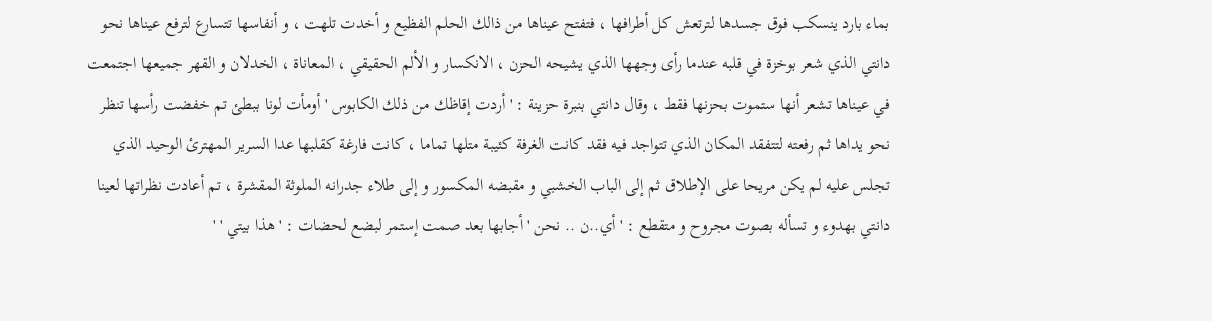بماء بارد ينسكب فوق جسدها لترتعش كل أطرافها ، فتفتح عيناها من ذالك الحلم الفظيع و أخدت تلهت ، و أنفاسها تتسارع لترفع عيناها نحو دانتي الذي شعر بوخزة في قلبه عندما رأى وجهها الذي يشيحه الحزن ، الانكسار و الألم الحقيقي ، المعاناة ، الخدلان و القهر جميعها اجتمعت في عيناها تشعر أنها ستموت بحزنها فقط ، وقال دانتي بنبرة حزينة : ' أردت إقاظك من ذلك الكابوس ' أومأت لونا ببطئ تم خفضت رأسها تنظر نحو يداها ثم رفعته لتتفقد المكان الذي تتواجد فيه فقد كانت الغرفة كئيبة متلها تماما ، كانت فارغة كقلبها عدا السرير المهترئ الوحيد الذي تجلس عليه لم يكن مريحا على الإطلاق ثم إلى الباب الخشبي و مقبضه المكسور و إلى طلاء جدرانه الملوثة المقشرة ، تم أعادت نظراتها لعينا دانتي بهدوء و تسأله بصوت مجروح و متقطع : ' أي..ن .. نحن ' أجابها بعد صمت إستمر لبضع لحضات : ' هذا بيتي ' '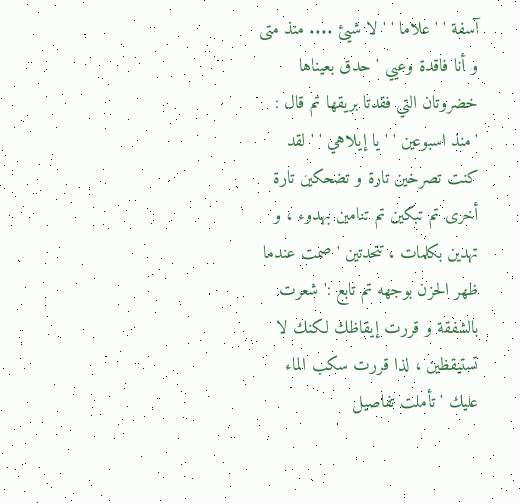آسفة ' ' علاما ' ' لا شيئ .... منذ متى و أنا فاقدة وعيي ' حدق بعيناها خضروتان التي فقدتا بريقها تم قال : 'منذ اسبوعين ' ' يا إيلاهي ' ' لقد كنت تصرخين تارة و تضحكين تارة أخرى تم تبكين تم تنامين بهدوء ، و تهدين بكلمات ، تتحدتين ' صمت عندما ظهر الحزن بوجهه تم تابع :' شعرت بالشفقة و قررت إيقاظك لكنك لا تستيقظين ، لذا قررت سكب الماء عليك ' تأملت تفاصيل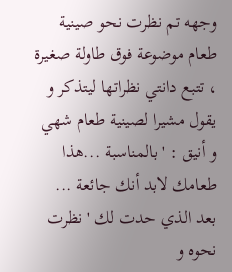وجهه تم نظرت نحو صينية طعام موضوعة فوق طاولة صغيرة ، تتبع دانتي نظراتها ليتذكر و يقول مشيرا لصينية طعام شهي و أنيق : ' بالمناسبة ...هذا طعامك لابد أنك جائعة ... بعد الذي حدت لك ' نظرت نحوه و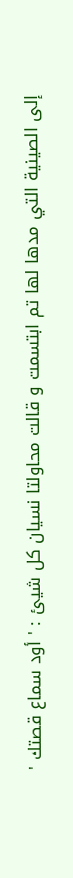إلى الصينية التي مدها لها تم ابتسمت و قالت محاولتا نسيان كل شيئ : ' أود سماع قصتك '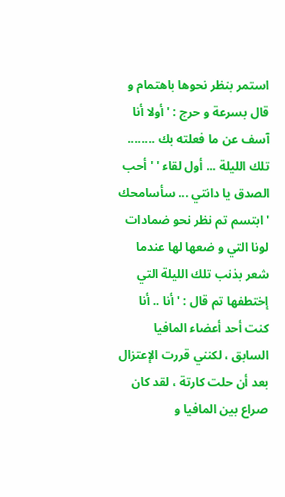استمر بنظر نحوها باهتمام و قال بسرعة و حرج : ' أولا أنا آسف عن ما فعلته بك ........ تلك الليلة ... أول لقاء ' ' أحب الصدق يا دانتي ... سأسامحك ' ابتسم تم نظر نحو ضمادات لونا التي و ضعها لها عندما شعر بذنب تلك الليلة التي إختطفها تم قال : ' أنا .. أنا كنت أحد أعضاء المافيا السابق ، لكنني قررت الإعتزال بعد أن حلت كارتة ، لقد كان صراع بين المافيا و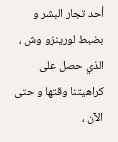أحد تجار البشر و بضبط لورينزو وش ، الذي حصل على كراهيتنا وقتها و حتى الآن ،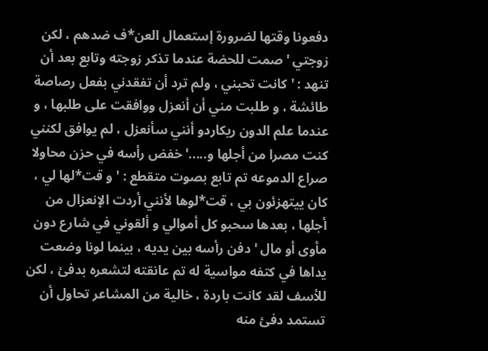دفعونا وقتها لضرورة إستعمال العن*ف ضدهم ، لكن زوجتي ' صمت للحضة عندما تذكر زوجته وتابع بعد أن تنهد : ' كانت تحبني ، ولم ترد أن تفقدني بفعل رصاصة طائشة ، و طلبت مني أن أنعزل ووافقت على طلبها ، و عندما علم الدون ريكاردو أنني سأنعزل ، لم يوافق لكنني كنت مصرا من أجلها و.....' خفض رأسه في حزن محاولا صراع الدموعه تم تابع بصوت متقطع : ' و قت*لها لي ، كان ييتهزئون بي ، قت*لوها لأنني أردت الإنعزال من أجلها ، بعدها سحبو كل أموالي و ألقوني في شارع دون مأوى أو مال ' دفن رأسه بين يديه ، بينما لونا وضعت يداها في كتفه مواسية له تم عانقته لتشعره بدفئ ، لكن للأسف لقد كانت باردة ، خالية من المشاعر تحاول أن تستمد دفئ منه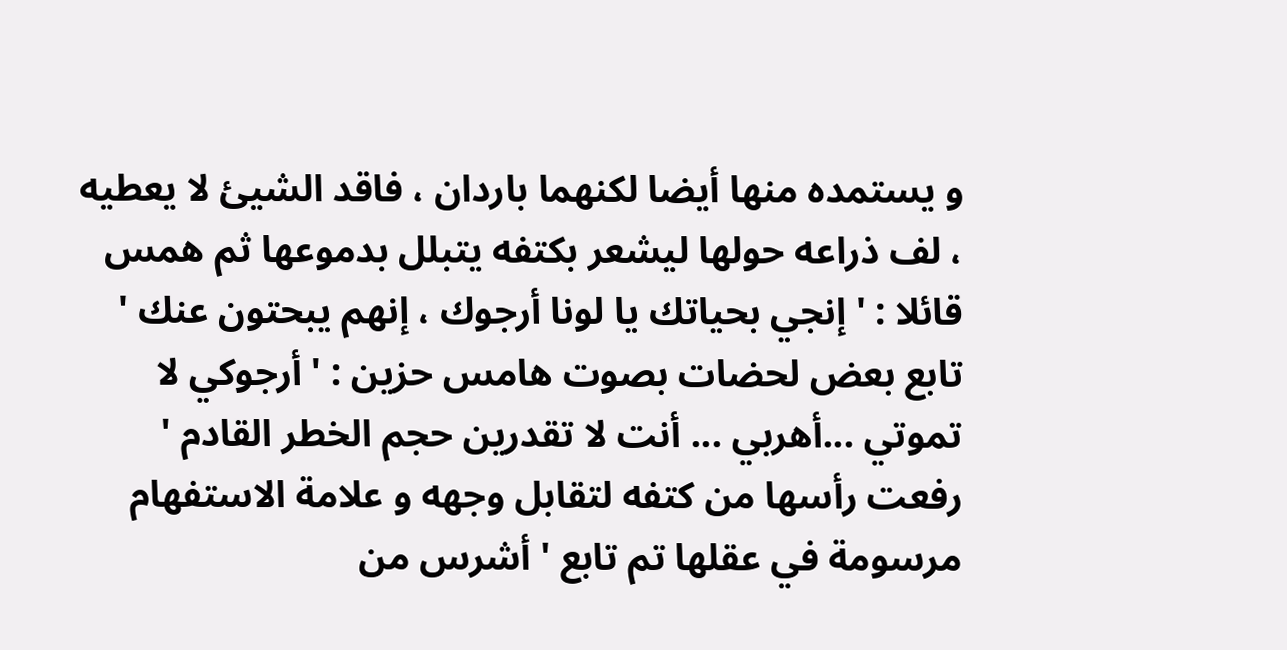و يستمده منها أيضا لكنهما باردان ، فاقد الشيئ لا يعطيه ، لف ذراعه حولها ليشعر بكتفه يتبلل بدموعها ثم همس قائلا : ' إنجي بحياتك يا لونا أرجوك ، إنهم يبحتون عنك ' تابع بعض لحضات بصوت هامس حزين : ' أرجوكي لا تموتي ...أهربي ... أنت لا تقدرين حجم الخطر القادم ' رفعت رأسها من كتفه لتقابل وجهه و علامة الاستفهام مرسومة في عقلها تم تابع ' أشرس من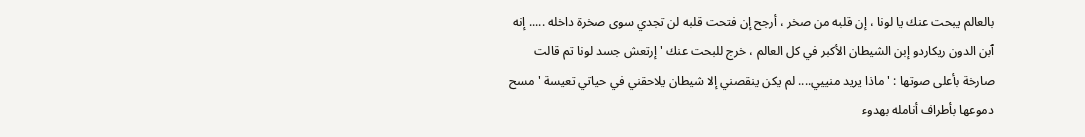بالعالم يبحت عنك يا لونا ، إن قلبه من صخر ، أرجح إن فتحت قلبه لن تجدي سوى صخرة داخله ..... إنه ٱبن الدون ريكاردو إبن الشيطان الأكبر في كل العالم ، خرج للبحت عنك ' إرتعش جسد لونا تم قالت صارخة بأعلى صوتها : ' ماذا يريد منييي.... لم يكن ينقصني إلا شيطان يلاحقني في حياتي تعيسة ' مسح دموعها بأطراف أنامله بهدوء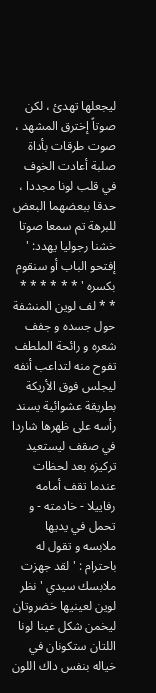ليجعلها تهدئ ، لكن صوتاً إخترق المشهد ، صوت طرقات بأداة صلبة أعادت الخوف في قلب لونا مجددا ، حدقا ببعضهما البعض للبرهة تم سمعا صوتا خشنا رجوليا يهدد: ' إفتحو الباب أو سنقوم بكسره ' * * * * * * * * لف لوين المنشفة حول جسده و جفف شعره و رائحة الملطف تفوح منه لتداعب أنفه ليجلس فوق الأريكة بطريقة عشوائية يسند رأسه على ظهرها شاردا في صقف ليستعيد تركيزه بعد لحظات عندما تقف أمامه رفاييلا - خادمته - و تحمل في يديها ملابسه و تقول له باحترام : ' لقد جهزت ملابسك سيدي ' نظر لوين لعينيها خضروتان ليخمن شكل عينا لونا اللتان ستكونان في خياله بنفس داك اللون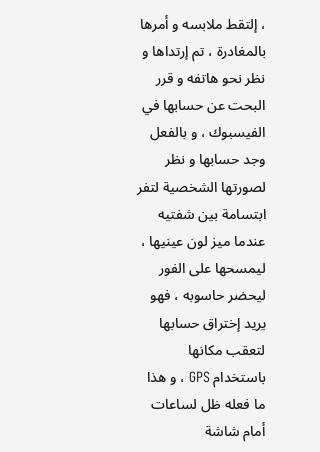، إلتقط ملابسه و أمرها بالمغادرة ، تم إرتداها و نظر نحو هاتفه و قرر البحت عن حسابها في الفيسبوك ، و بالفعل وجد حسابها و نظر لصورتها الشخصية لتفر ابتسامة بين شفتيه عندما ميز لون عينيها ، ليمسحها على الفور ليحضر حاسوبه ، فهو يريد إختراق حسابها لتعقب مكانها باستخدام GPS ، و هذا ما فعله ظل لساعات أمام شاشة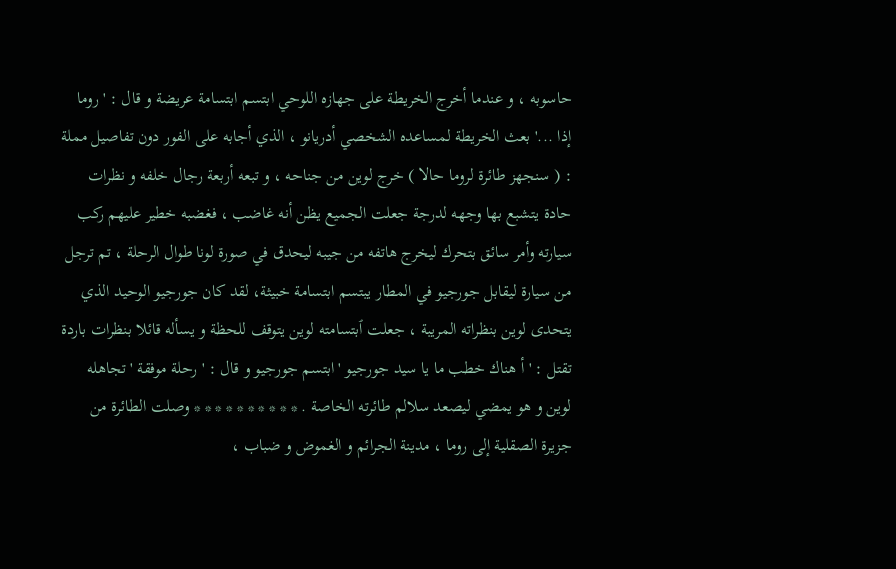حاسوبه ، و عندما أخرج الخريطة على جهازه اللوحي ابتسم ابتسامة عريضة و قال : ' روما إذا ...' بعث الخريطة لمساعده الشخصي أدريانو ، الذي أجابه على الفور دون تفاصيل مملة : ( سنجهز طائرة لروما حالا ) خرج لوين من جناحه ، و تبعه أربعة رجال خلفه و نظرات حادة يتشبع بها وجهه لدرجة جعلت الجميع يظن أنه غاضب ، فغضبه خطير عليهم ركب سيارته وأمر سائق بتحرك ليخرج هاتفه من جيبه ليحدق في صورة لونا طوال الرحلة ، تم ترجل من سيارة ليقابل جورجيو في المطار يبتسم ابتسامة خبيثة، لقد كان جورجيو الوحيد الذي يتحدى لوين بنظراته المريبة ، جعلت ٱبتسامته لوين يتوقف للحظة و يسأله قائلا بنظرات باردة تقتل : ' أ هناك خطب ما يا سيد جورجيو ' ابتسم جورجيو و قال : ' رحلة موفقة ' تجاهله لوين و هو يمضي ليصعد سلالم طائرته الخاصة . * * * * * * * * * * وصلت الطائرة من جزيرة الصقلية إلى روما ، مدينة الجرائم و الغموض و ضباب ،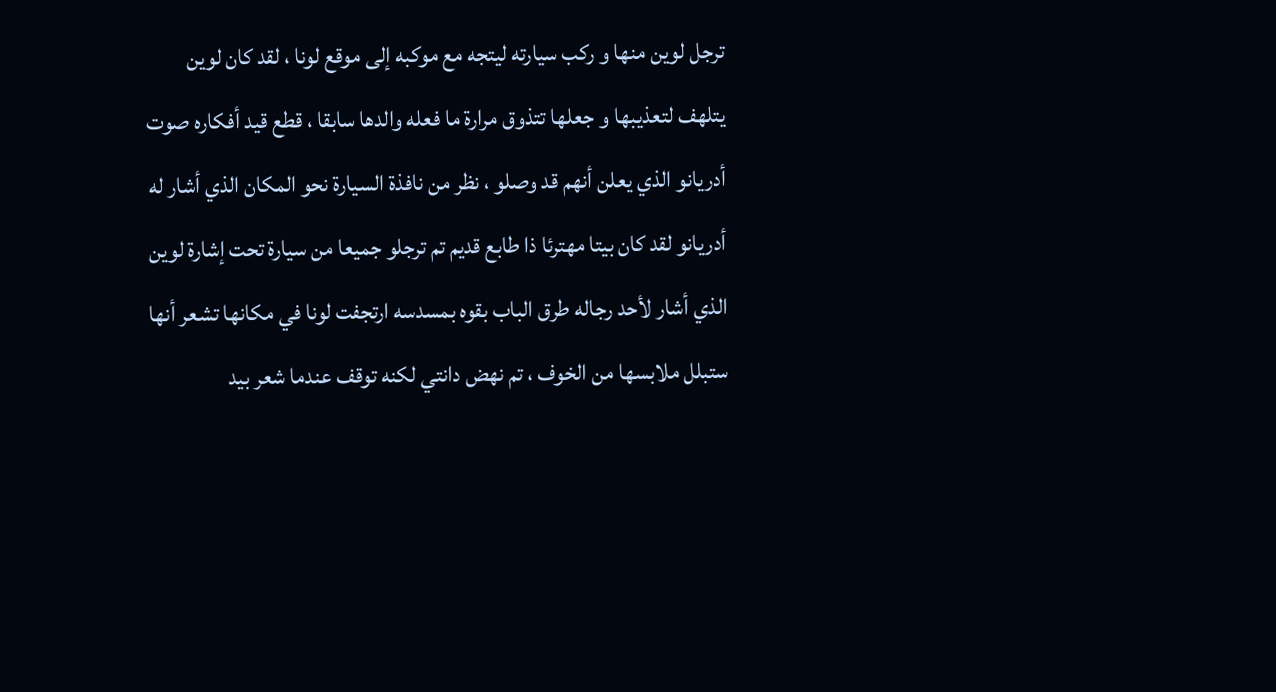ترجل لوين منها و ركب سيارته ليتجه مع موكبه إلى موقع لونا ، لقد كان لوين يتلهف لتعذيبها و جعلها تتذوق مرارة ما فعله والدها سابقا ، قطع قيد أفكاره صوت أدريانو الذي يعلن أنهم قد وصلو ، نظر من نافذة السيارة نحو المكان الذي أشار له أدريانو لقد كان بيتا مهترئا ذا طابع قديم تم ترجلو جميعا من سيارة تحت إشارة لوين الذي أشار لأحد رجاله طرق الباب بقوه بمسدسه ارتجفت لونا في مكانها تشعر أنها ستبلل ملابسها من الخوف ، تم نهض دانتي لكنه توقف عندما شعر بيد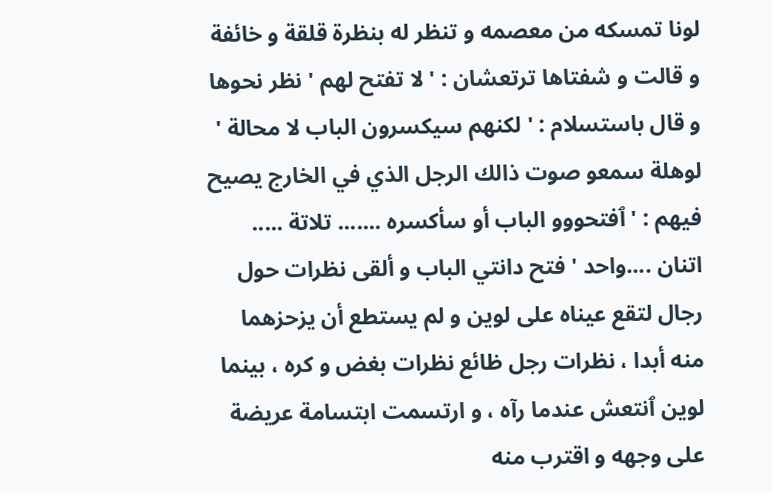لونا تمسكه من معصمه و تنظر له بنظرة قلقة و خائفة و قالت و شفتاها ترتعشان : ' لا تفتح لهم ' نظر نحوها و قال باستسلام : ' لكنهم سيكسرون الباب لا محالة ' لوهلة سمعو صوت ذالك الرجل الذي في الخارج يصيح فيهم : ' ٱفتحووو الباب أو سأكسره ....... تلاتة ..... اتنان ....واحد ' فتح دانتي الباب و ألقى نظرات حول رجال لتقع عيناه على لوين و لم يستطع أن يزحزهما منه أبدا ، نظرات رجل ظائع نظرات بغض و كره ، بينما لوين ٱنتعش عندما رآه ، و ارتسمت ابتسامة عريضة على وجهه و اقترب منه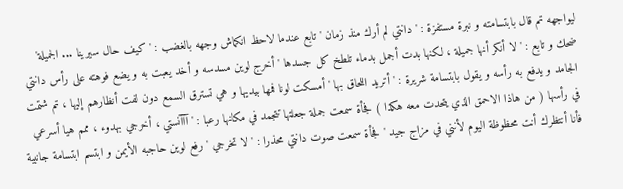ليواجهه تم قال بابتسامته و نبرة مستفزة : ' دانتي لم أرك منذ زمان ' تابع عندما لاحظ انكماش وجهه بالغضب : ' كيف حال سيرينا ... الجميلة' ضحك و تابع : ' لا أنكر أنها جميلة ، لكنها بدت أجمل بدماء تلطخ كل جسدها ' أخرج لوين مسدسه و أخد يعبت به و يضع فوهته على رأس دانتي الجامد و يدفع به رأسه و يقول بابتسامة شريرة : ' أتريد اللحاق بها ' أمسكت لونا فمها بيديها و هي تسترق السمع دون لفت أنظارهم إليها ، تم شتمت في رأسها ( من هاذا الاحمق الذي يتحدت معه هكذا ) فجأة سمعت جملة جعلتها تتجمد في مكانها رعبا : ' آآآنستي ، أخرجي بهدوء ، ممم هيا أسرعي فأنا أنتظرك أنت محظوظة اليوم لأنني في مزاج جيد ' فجأة سمعت صوت دانتي محذرا : ' لا تخرجي ' رفع لوين حاجبه الأيمن و ابتسم ابتسامة جانبية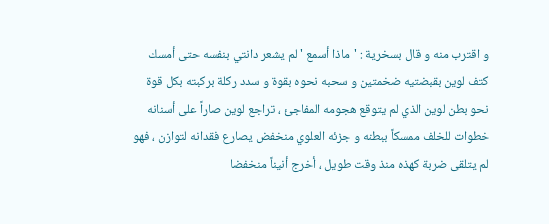و اقترب منه و قال بسخرية : 'ماذا أسمع ' لم يشعر دانتي بنفسه حتى أمسك كتف لوين بقبضتيه ضخمتين و سحبه نحوه بقوة و سدد ركلة بركبته بكل قوة نحو بطن لوين الذي لم يتوقع هجومه المفاجئ ، تراجع لوين صاراً على أسنانه خطوات للخلف ممسكاً ببطنه و جزئه العلوي منخفض يصارع فقدانه لتوازن ، فهو لم يتلقى ضربة كهذه منذ وقت طويل ، أخرج أنيناً منخفضا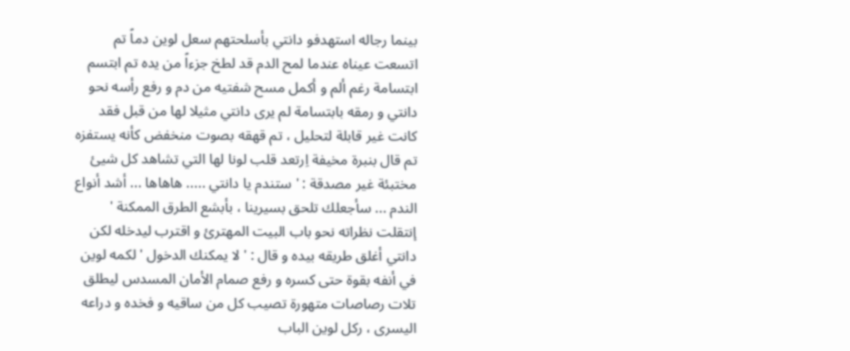بينما رجاله استهدفو دانتي بأسلحتهم سعل لوين دماً تم اتسعت عيناه عندما لمح الدم قد لطخ جزءاً من يده تم ابتسم ابتسامة رغم ألم و أكمل مسح شفتيه من دم و رفع رأسه نحو دانتي و رمقه بابتسامة لم يرى دانتي مثيلا لها من قبل فقد كانت غير قابلة لتحليل ، تم قهقه بصوت منخفض كأنه يستفزه تم قال بنبرة مخيفة اِرتعد قلب لونا لها التي تشاهد كل شيئ مختبئة غير مصدقة : ' ستندم يا دانتي ..... هاهاها ... أشد أنواع الندم ... سأجعلك تلحق بسيرينا ، بأبشع الطرق الممكنة ' إنتقلت نظراته نحو باب البيت المهترئ و اقترب ليدخله لكن دانتي أغلق طريقه بيده و قال : ' لا يمكنك الدخول ' لكمه لوين في أنفه بقوة حتى كسره و رفع صمام الأمان المسدس ليطلق تلات رصاصات متهورة تصيب كل من ساقيه و فخده و دراعه اليسرى ، ركل لوين الباب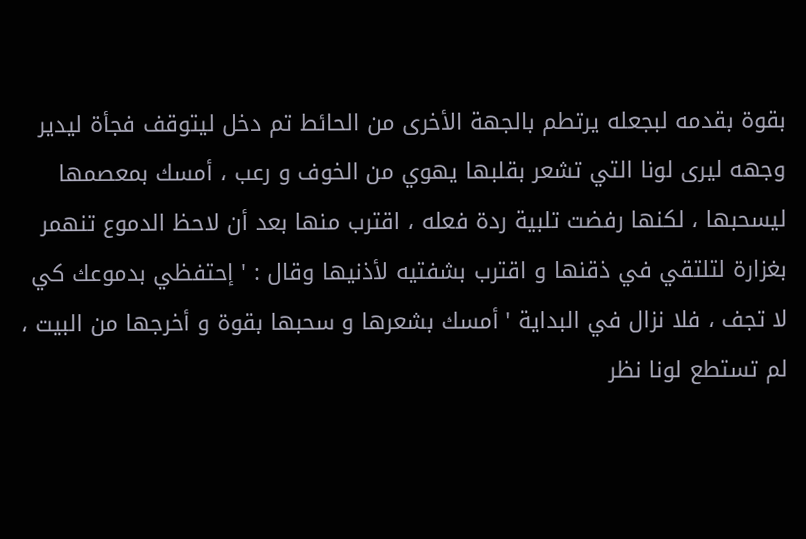بقوة بقدمه لبجعله يرتطم بالجهة الأخرى من الحائط تم دخل ليتوقف فجأة ليدير وجهه ليرى لونا التي تشعر بقلبها يهوي من الخوف و رعب ، أمسك بمعصمها ليسحبها ، لكنها رفضت تلبية ردة فعله ، اقترب منها بعد أن لاحظ الدموع تنهمر بغزارة لتلتقي في ذقنها و اقترب بشفتيه لأذنيها وقال : ' إحتفظي بدموعك كي لا تجف ، فلا نزال في البداية ' أمسك بشعرها و سحبها بقوة و أخرجها من البيت ، لم تستطع لونا نظر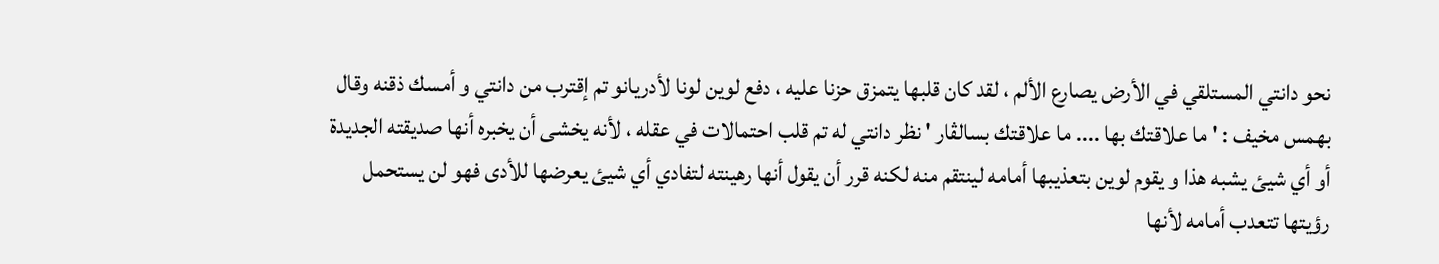نحو دانتي المستلقي في الأرض يصارع الألم ، لقد كان قلبها يتمزق حزنا عليه ، دفع لوين لونا لأدريانو تم إقترب من دانتي و أمسك ذقنه وقال بهمس مخيف : ' ما علاقتك بها .... ما علاقتك بسالڤار ' نظر دانتي له تم قلب احتمالات في عقله ، لأنه يخشى أن يخبره أنها صديقته الجديدة أو أي شيئ يشبه هذا و يقوم لوين بتعذيبها أمامه لينتقم منه لكنه قرر أن يقول أنها رهينته لتفادي أي شيئ يعرضها للأدى فهو لن يستحمل رؤيتها تتعدب أمامه لأنها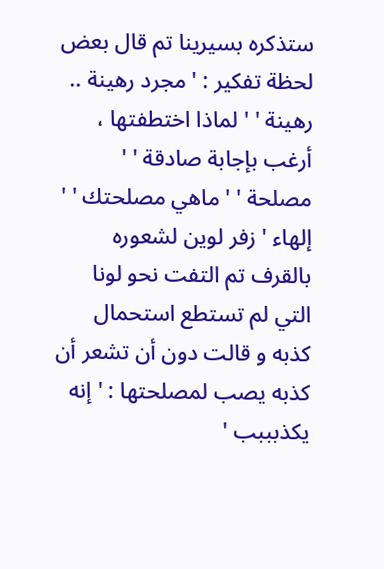ستذكره بسيرينا تم قال بعض لحظة تفكير : ' مجرد رهينة .. رهينة ' ' لماذا اختطفتها ، أرغب بإجابة صادقة ' ' مصلحة ' ' ماهي مصلحتك ' ' إلهاء ' زفر لوين لشعوره بالقرف تم التفت نحو لونا التي لم تستطع استحمال كذبه و قالت دون أن تشعر أن كذبه يصب لمصلحتها : ' إنه يكذبببب '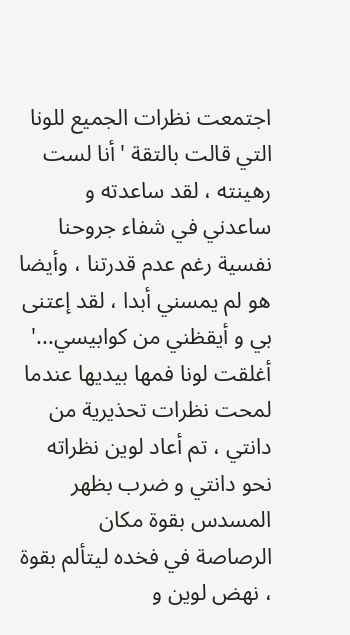اجتمعت نظرات الجميع للونا التي قالت بالتقة ' أنا لست رهينته ، لقد ساعدته و ساعدني في شفاء جروحنا نفسية رغم عدم قدرتنا ، وأيضا هو لم يمسني أبدا ، لقد إعتنى بي و أيقظني من كوابيسي...' أغلقت لونا فمها بيديها عندما لمحت نظرات تحذيرية من دانتي ، تم أعاد لوين نظراته نحو دانتي و ضرب بظهر المسدس بقوة مكان الرصاصة في فخده ليتألم بقوة ، نهض لوين و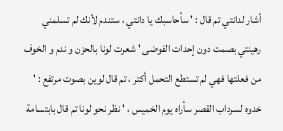أشار لدانتي تم قال : ' سأحاسبك يا دانتي ، ستندم لأنك لم تسلمني رهينتي بصمت دون إحدات الفوضى ' شعرت لونا بالحزن و ندم و الخوف من فعلتها فهي لم تستطع التحمل أكتر ، تم قال لوين بصوت مرتفع : ' خدوه لسرداب القصر سأراه يوم الخميس ، ' نظر نحو لونا تم قال بابتسامة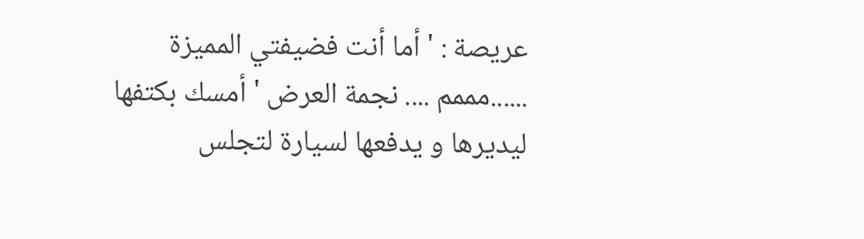عريصة : ' أما أنت فضيفتي المميزة ......مممم .... نجمة العرض ' أمسك بكتفها ليديرها و يدفعها لسيارة لتجلس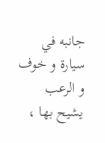جانبه في سيارة و خوف و الرعب يشيح بها ،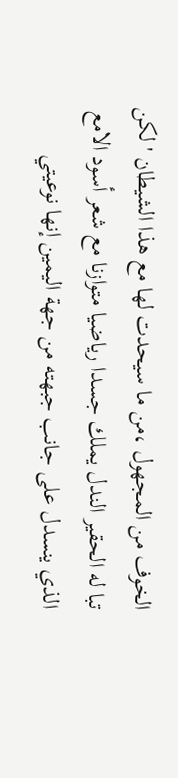الخوف من المجهول ،من ما سيحدت لها مع هذا الشيطان ' لكن تبا له الحقير الندل يملك جسدا رياضيا متوازنا مع شعر أسود الامع الذي ينسدل على جانب جبهته من جهة اليمين إنها نوعيتي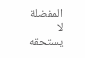المفضلة لا يستحقه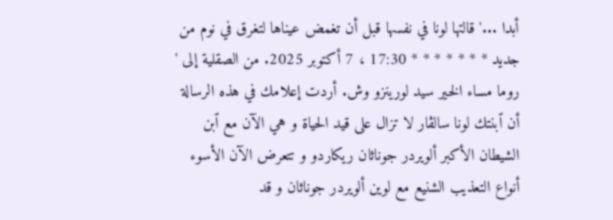أبدا ...' قالتها لونا في نفسها قبل أن تغمض عيناها لتغرق في نوم من جديد * * * * * * * 17:30 ، 7 أكتوبر 2025. من الصقلية إلى ' روما مساء الخير سيد لورينزو وش. أردت إعلامك في هذه الرسالة أن ٱبنتك لونا سالڤار لا تزال على قيد الحياة و هي الآن مع ٱبن الشيطان الأكبر ألويردر جوناثان ريكاردو و تتعرض الآن الأسوء أنواع التعذيب الشنيع مع لوين ألويردر جوناثان و قد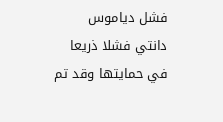فشل دياموس دانتي فشلا ذريعا في حمايتها وقد تم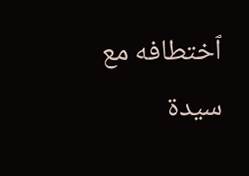ٱختطافه مع سيدة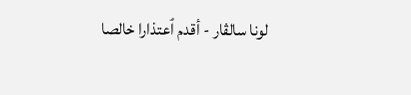لونا سالڤار - أقدم ٱعتذارا خالصا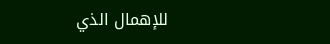للإهمال الذي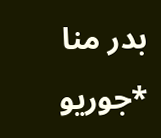بدر منا *جوريو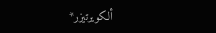ألكويرتيزر*